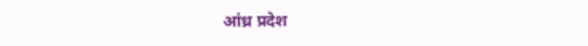आंध्र प्रदेश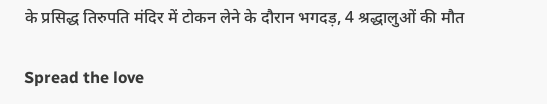के प्रसिद्ध तिरुपति मंदिर में टोकन लेने के दौरान भगदड़, 4 श्रद्धालुओं की मौत

Spread the love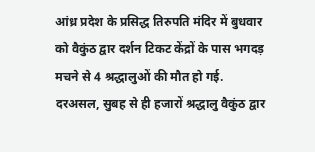आंध्र प्रदेश के प्रसिद्ध तिरुपति मंदिर में बुधवार को वैकुंठ द्वार दर्शन टिकट केंद्रों के पास भगदड़ मचने से 4 श्रद्धालुओं की मौत हो गई. दरअसल, सुबह से ही हजारों श्रद्धालु वैकुंठ द्वार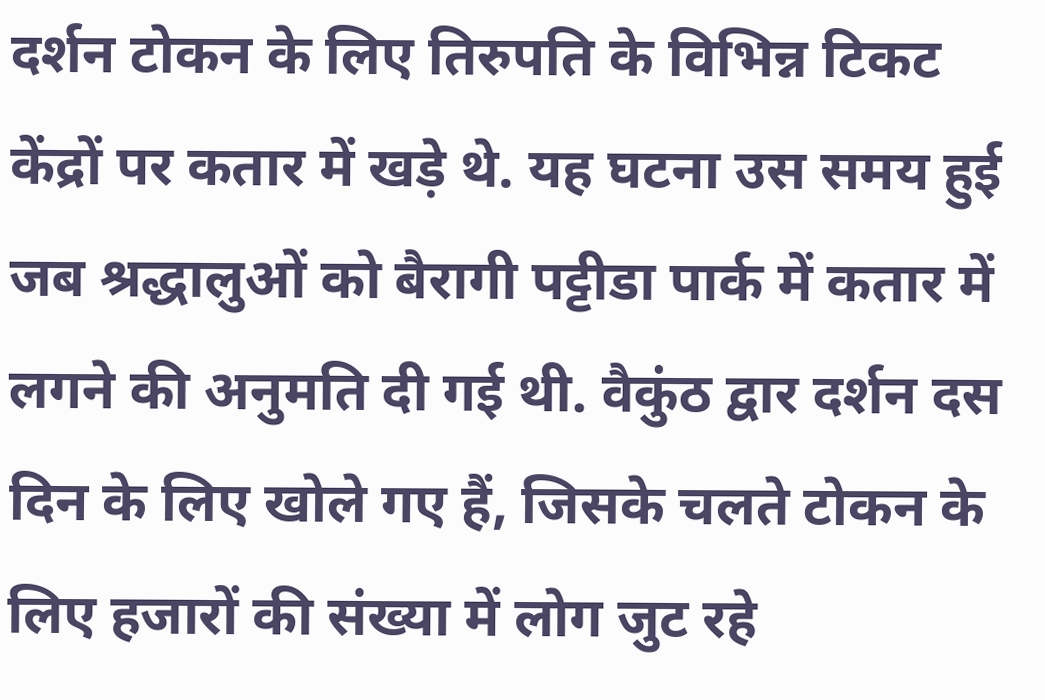दर्शन टोकन के लिए तिरुपति के विभिन्न टिकट केंद्रों पर कतार में खड़े थे. यह घटना उस समय हुई जब श्रद्धालुओं को बैरागी पट्टीडा पार्क में कतार में लगने की अनुमति दी गई थी. वैकुंठ द्वार दर्शन दस दिन के लिए खोले गए हैं, जिसके चलते टोकन के लिए हजारों की संख्या में लोग जुट रहे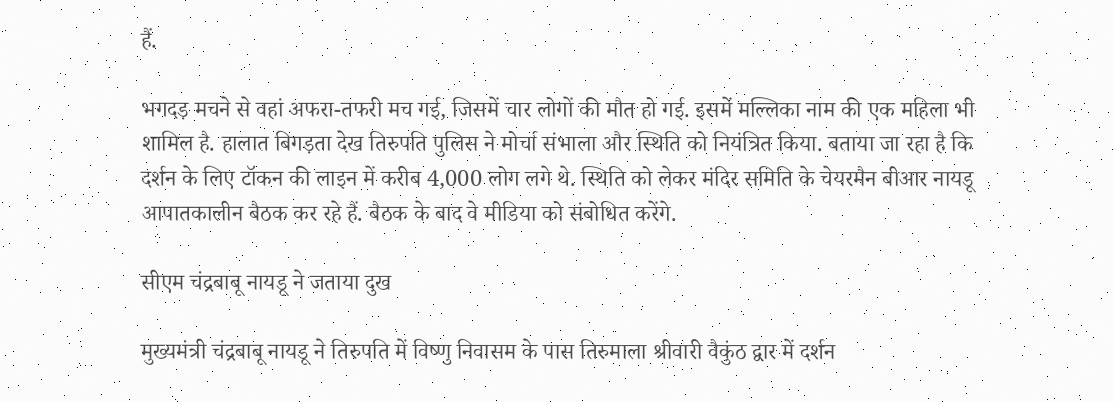हैं.

भगदड़ मचने से वहां अफरा-तफरी मच गई, जिसमें चार लोगों की मौत हो गई. इसमें मल्लिका नाम की एक महिला भी शामिल है. हालात बिगड़ता देख तिरुपति पुलिस ने मोर्चा संभाला और स्थिति को नियंत्रित किया. बताया जा रहा है कि दर्शन के लिए टॉकन की लाइन में करीब 4,000 लोग लगे थे. स्थिति को लेकर मंदिर समिति के चेयरमैन बीआर नायडू आपातकालीन बैठक कर रहे हैं. बैठक के बाद वे मीडिया को संबोधित करेंगे.

सीएम चंद्रबाबू नायडू ने जताया दुख

मुख्यमंत्री चंद्रबाबू नायडू ने तिरुपति में विष्णु निवासम के पास तिरुमाला श्रीवारी वैकुंठ द्वार में दर्शन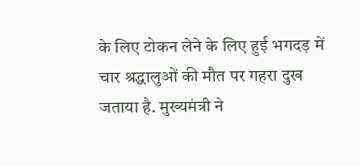के लिए टोकन लेने के लिए हुई भगदड़ में चार श्रद्धालुओं की मौत पर गहरा दुख जताया है. मुख्यमंत्री ने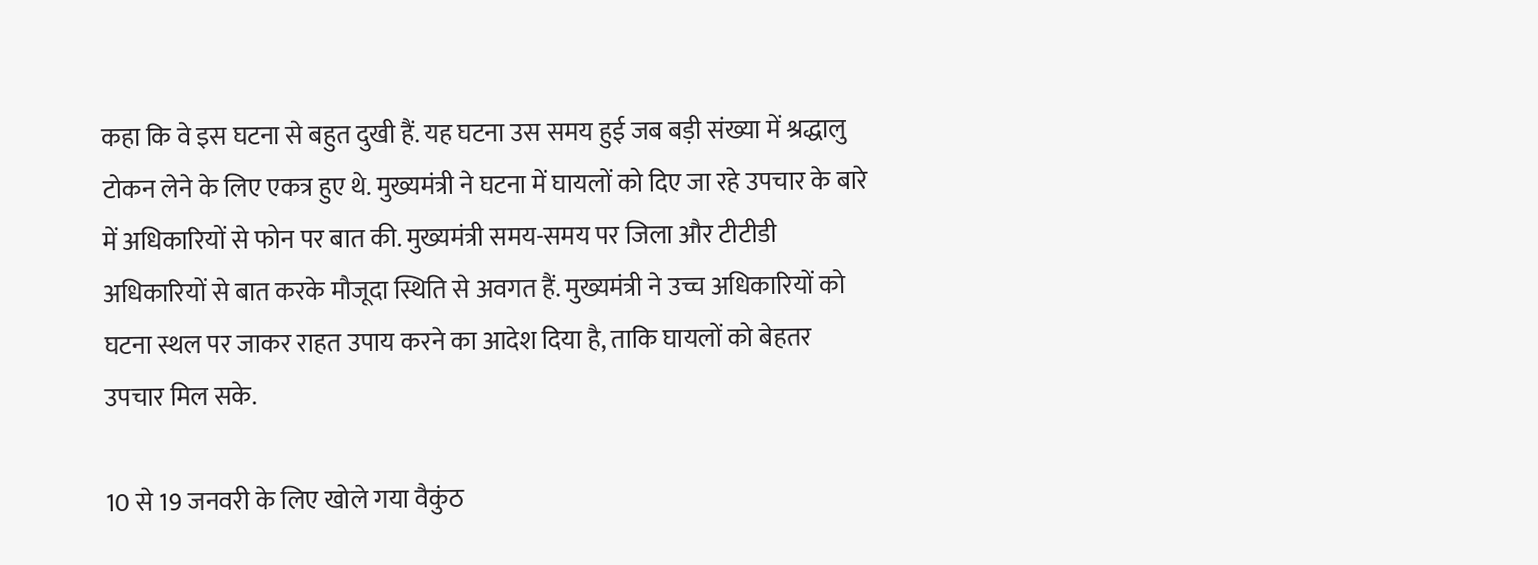कहा कि वे इस घटना से बहुत दुखी हैं. यह घटना उस समय हुई जब बड़ी संख्या में श्रद्धालु टोकन लेने के लिए एकत्र हुए थे. मुख्यमंत्री ने घटना में घायलों को दिए जा रहे उपचार के बारे में अधिकारियों से फोन पर बात की. मुख्यमंत्री समय-समय पर जिला और टीटीडी अधिकारियों से बात करके मौजूदा स्थिति से अवगत हैं. मुख्यमंत्री ने उच्च अधिकारियों को घटना स्थल पर जाकर राहत उपाय करने का आदेश दिया है, ताकि घायलों को बेहतर उपचार मिल सके.

10 से 19 जनवरी के लिए खोले गया वैकुंठ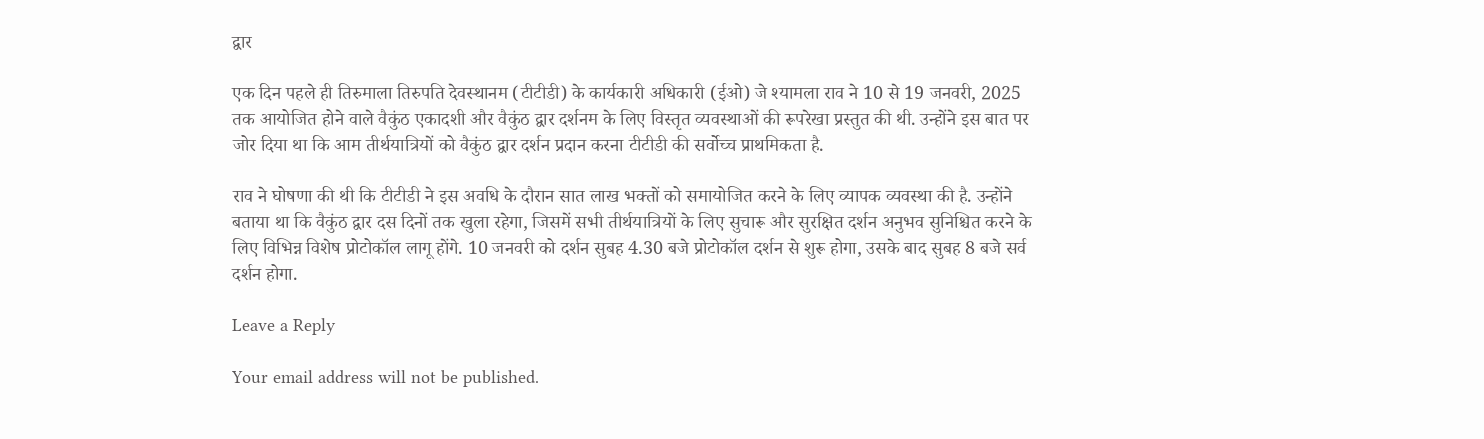द्वार

एक दिन पहले ही तिरुमाला तिरुपति देवस्थानम (टीटीडी) के कार्यकारी अधिकारी (ईओ) जे श्यामला राव ने 10 से 19 जनवरी, 2025 तक आयोजित होने वाले वैकुंठ एकादशी और वैकुंठ द्वार दर्शनम के लिए विस्तृत व्यवस्थाओं की रूपरेखा प्रस्तुत की थी. उन्होंने इस बात पर जोर दिया था कि आम तीर्थयात्रियों को वैकुंठ द्वार दर्शन प्रदान करना टीटीडी की सर्वोच्च प्राथमिकता है.

राव ने घोषणा की थी कि टीटीडी ने इस अवधि के दौरान सात लाख भक्तों को समायोजित करने के लिए व्यापक व्यवस्था की है. उन्होंने बताया था कि वैकुंठ द्वार दस दिनों तक खुला रहेगा, जिसमें सभी तीर्थयात्रियों के लिए सुचारू और सुरक्षित दर्शन अनुभव सुनिश्चित करने के लिए विभिन्न विशेष प्रोटोकॉल लागू होंगे. 10 जनवरी को दर्शन सुबह 4.30 बजे प्रोटोकॉल दर्शन से शुरू होगा, उसके बाद सुबह 8 बजे सर्व दर्शन होगा.

Leave a Reply

Your email address will not be published.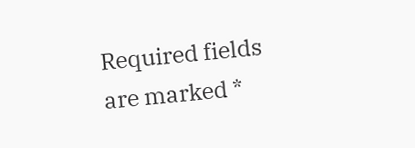Required fields are marked *